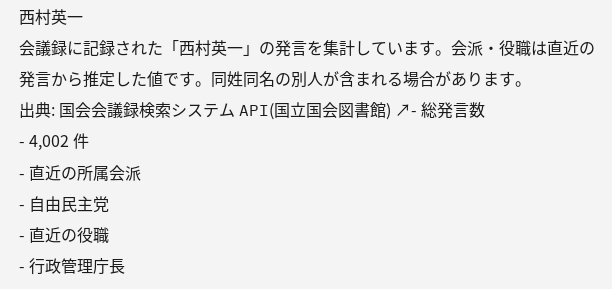西村英一
会議録に記録された「西村英一」の発言を集計しています。会派・役職は直近の発言から推定した値です。同姓同名の別人が含まれる場合があります。
出典: 国会会議録検索システム API(国立国会図書館) ↗- 総発言数
- 4,002 件
- 直近の所属会派
- 自由民主党
- 直近の役職
- 行政管理庁長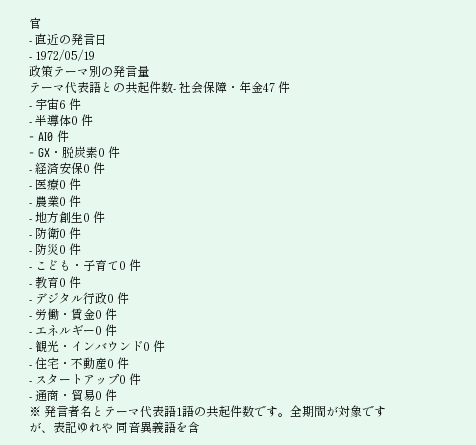官
- 直近の発言日
- 1972/05/19
政策テーマ別の発言量
テーマ代表語との共起件数- 社会保障・年金47 件
- 宇宙6 件
- 半導体0 件
- AI0 件
- GX・脱炭素0 件
- 経済安保0 件
- 医療0 件
- 農業0 件
- 地方創生0 件
- 防衛0 件
- 防災0 件
- こども・子育て0 件
- 教育0 件
- デジタル行政0 件
- 労働・賃金0 件
- エネルギー0 件
- 観光・インバウンド0 件
- 住宅・不動産0 件
- スタートアップ0 件
- 通商・貿易0 件
※ 発言者名とテーマ代表語1語の共起件数です。全期間が対象ですが、表記ゆれや 同音異義語を含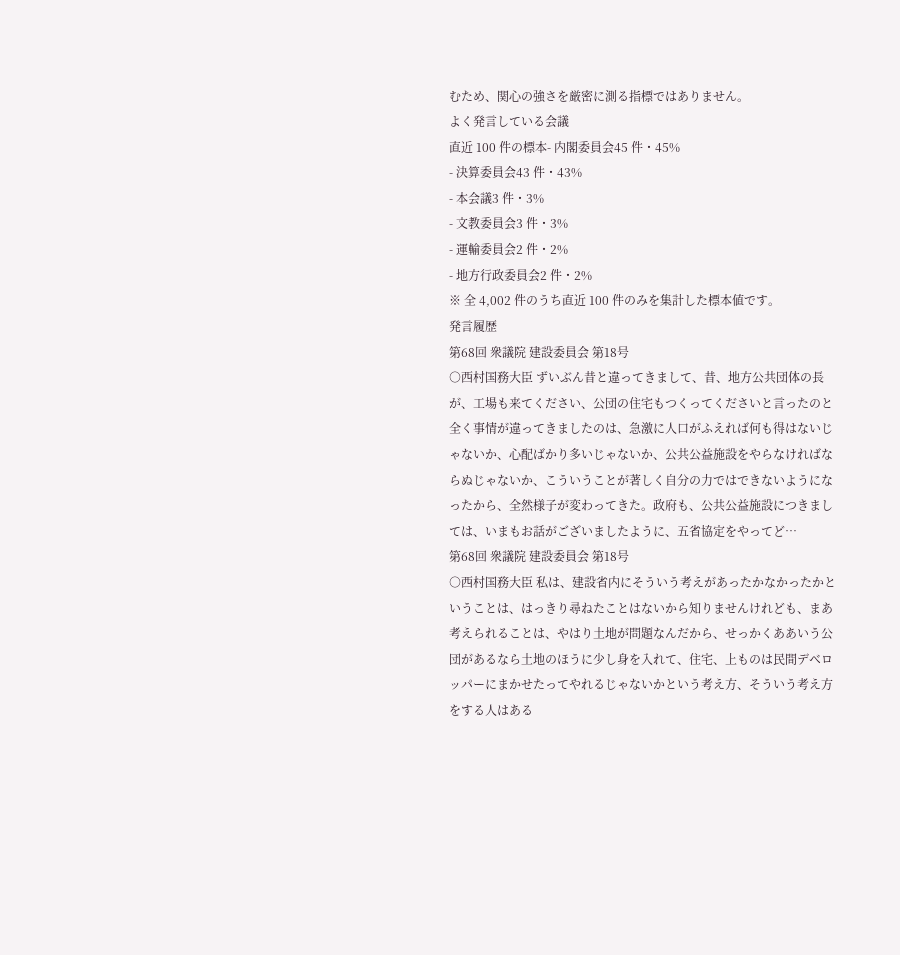むため、関心の強さを厳密に測る指標ではありません。
よく発言している会議
直近 100 件の標本- 内閣委員会45 件・45%
- 決算委員会43 件・43%
- 本会議3 件・3%
- 文教委員会3 件・3%
- 運輸委員会2 件・2%
- 地方行政委員会2 件・2%
※ 全 4,002 件のうち直近 100 件のみを集計した標本値です。
発言履歴
第68回 衆議院 建設委員会 第18号
○西村国務大臣 ずいぶん昔と違ってきまして、昔、地方公共団体の長が、工場も来てください、公団の住宅もつくってくださいと言ったのと全く事情が違ってきましたのは、急激に人口がふえれば何も得はないじゃないか、心配ばかり多いじゃないか、公共公益施設をやらなければならぬじゃないか、こういうことが著しく自分の力ではできないようになったから、全然様子が変わってきた。政府も、公共公益施設につきましては、いまもお話がございましたように、五省協定をやってど…
第68回 衆議院 建設委員会 第18号
○西村国務大臣 私は、建設省内にそういう考えがあったかなかったかということは、はっきり尋ねたことはないから知りませんけれども、まあ考えられることは、やはり土地が問題なんだから、せっかくああいう公団があるなら土地のほうに少し身を入れて、住宅、上ものは民間デベロッパーにまかせたってやれるじゃないかという考え方、そういう考え方をする人はある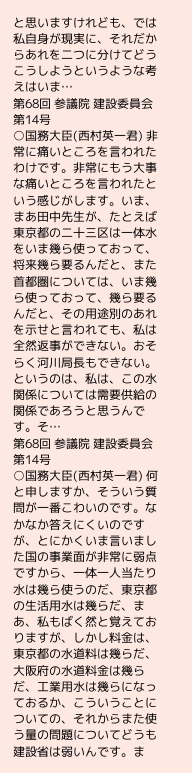と思いますけれども、では私自身が現実に、それだからあれを二つに分けてどうこうしようというような考えはいま…
第68回 参議院 建設委員会 第14号
○国務大臣(西村英一君) 非常に痛いところを言われたわけです。非常にもう大事な痛いところを言われたという感じがします。いま、まあ田中先生が、たとえば東京都の二十三区は一体水をいま幾ら使っておって、将来幾ら要るんだと、また首都圏については、いま幾ら使っておって、幾ら要るんだと、その用途別のあれを示せと言われても、私は全然返事ができない。おそらく河川局長もできない。というのは、私は、この水関係については需要供給の関係であろうと思うんです。そ…
第68回 参議院 建設委員会 第14号
○国務大臣(西村英一君) 何と申しますか、そういう質問が一番こわいのです。なかなか答えにくいのですが、とにかくいま言いました国の事業面が非常に弱点ですから、一体一人当たり水は幾ら使うのだ、東京都の生活用水は幾らだ、まあ、私もばく然と覚えておりますが、しかし料金は、東京都の水道料は幾らだ、大阪府の水道料金は幾らだ、工業用水は幾らになっておるか、こういうことについての、それからまた使う量の問題についてどうも建設省は弱いんです。ま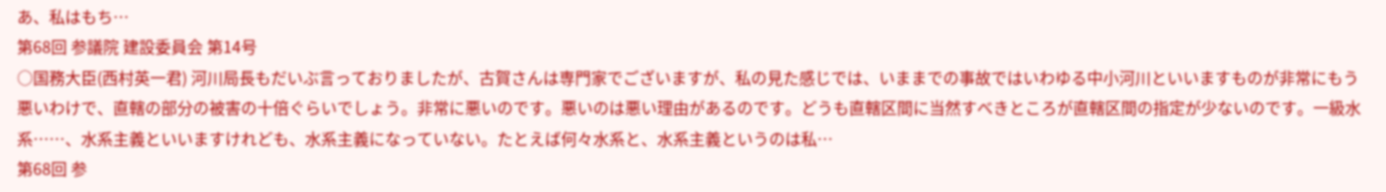あ、私はもち…
第68回 参議院 建設委員会 第14号
○国務大臣(西村英一君) 河川局長もだいぶ言っておりましたが、古賀さんは専門家でございますが、私の見た感じでは、いままでの事故ではいわゆる中小河川といいますものが非常にもう悪いわけで、直轄の部分の被害の十倍ぐらいでしょう。非常に悪いのです。悪いのは悪い理由があるのです。どうも直轄区間に当然すべきところが直轄区間の指定が少ないのです。一級水系……、水系主義といいますけれども、水系主義になっていない。たとえば何々水系と、水系主義というのは私…
第68回 参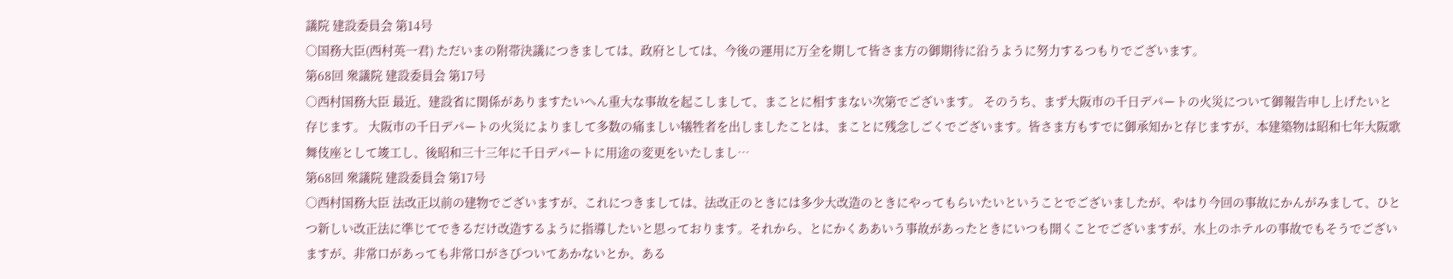議院 建設委員会 第14号
○国務大臣(西村英一君) ただいまの附帯決議につきましては、政府としては、今後の運用に万全を期して皆さま方の御期待に沿うように努力するつもりでございます。
第68回 衆議院 建設委員会 第17号
○西村国務大臣 最近、建設省に関係がありますたいへん重大な事故を起こしまして、まことに相すまない次第でございます。 そのうち、まず大阪市の千日デパートの火災について御報告申し上げたいと存じます。 大阪市の千日デパートの火災によりまして多数の痛ましい犠牲者を出しましたことは、まことに残念しごくでございます。皆さま方もすでに御承知かと存じますが、本建築物は昭和七年大阪歌舞伎座として竣工し、後昭和三十三年に千日デパートに用途の変更をいたしまし…
第68回 衆議院 建設委員会 第17号
○西村国務大臣 法改正以前の建物でございますが、これにつきましては、法改正のときには多少大改造のときにやってもらいたいということでございましたが、やはり今回の事故にかんがみまして、ひとつ新しい改正法に準じてできるだけ改造するように指導したいと思っております。それから、とにかくああいう事故があったときにいつも開くことでございますが、水上のホテルの事故でもそうでございますが、非常口があっても非常口がさびついてあかないとか、ある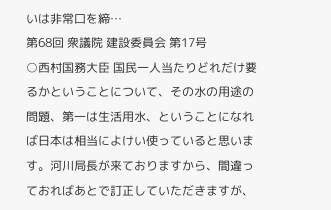いは非常口を締…
第68回 衆議院 建設委員会 第17号
○西村国務大臣 国民一人当たりどれだけ要るかということについて、その水の用途の問題、第一は生活用水、ということになれば日本は相当によけい使っていると思います。河川局長が来ておりますから、間違っておればあとで訂正していただきますが、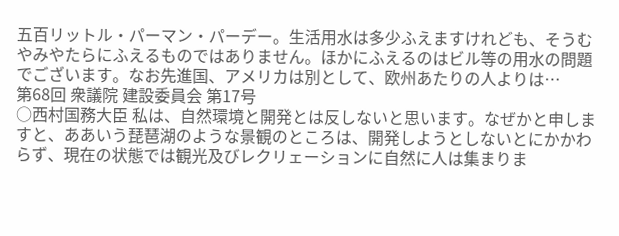五百リットル・パーマン・パーデー。生活用水は多少ふえますけれども、そうむやみやたらにふえるものではありません。ほかにふえるのはビル等の用水の問題でございます。なお先進国、アメリカは別として、欧州あたりの人よりは…
第68回 衆議院 建設委員会 第17号
○西村国務大臣 私は、自然環境と開発とは反しないと思います。なぜかと申しますと、ああいう琵琶湖のような景観のところは、開発しようとしないとにかかわらず、現在の状態では観光及びレクリェーションに自然に人は集まりま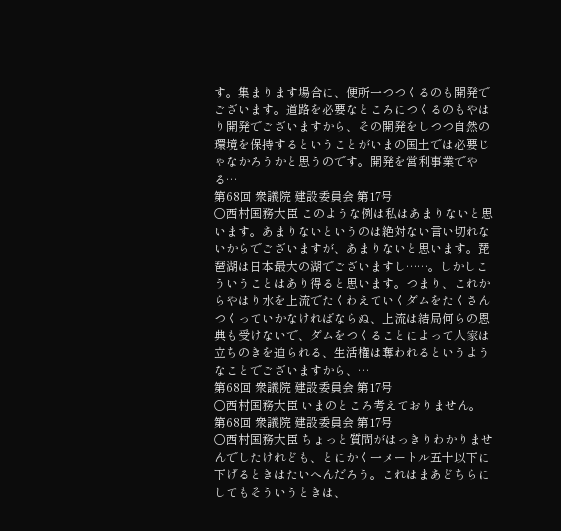す。集まります場合に、便所一つつくるのも開発でございます。道路を必要なところにつくるのもやはり開発でございますから、その開発をしつつ自然の環境を保持するということがいまの国土では必要じゃなかろうかと思うのです。開発を営利事業でやる…
第68回 衆議院 建設委員会 第17号
○西村国務大臣 このような例は私はあまりないと思います。あまりないというのは絶対ない言い切れないからでございますが、あまりないと思います。琵琶湖は日本最大の湖でございますし……。しかしこういうことはあり得ると思います。つまり、これからやはり水を上流でたくわえていくダムをたくさんつくっていかなければならぬ、上流は結局何らの恩典も受けないで、ダムをつくることによって人家は立ちのきを迫られる、生活権は奪われるというようなことでございますから、…
第68回 衆議院 建設委員会 第17号
○西村国務大臣 いまのところ考えておりません。
第68回 衆議院 建設委員会 第17号
○西村国務大臣 ちょっと質問がはっきりわかりませんでしたけれども、とにかく一メートル五十以下に下げるときはたいへんだろう。これはまあどちらにしてもそういうときは、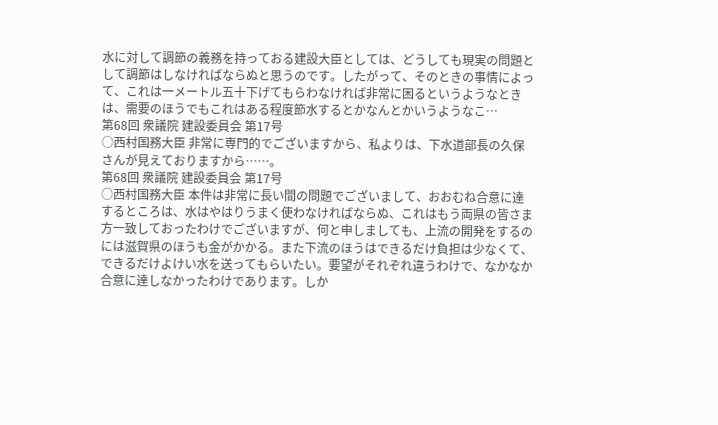水に対して調節の義務を持っておる建設大臣としては、どうしても現実の問題として調節はしなければならぬと思うのです。したがって、そのときの事情によって、これは一メートル五十下げてもらわなければ非常に困るというようなときは、需要のほうでもこれはある程度節水するとかなんとかいうようなこ…
第68回 衆議院 建設委員会 第17号
○西村国務大臣 非常に専門的でございますから、私よりは、下水道部長の久保さんが見えておりますから……。
第68回 衆議院 建設委員会 第17号
○西村国務大臣 本件は非常に長い間の問題でございまして、おおむね合意に達するところは、水はやはりうまく使わなければならぬ、これはもう両県の皆さま方一致しておったわけでございますが、何と申しましても、上流の開発をするのには滋賀県のほうも金がかかる。また下流のほうはできるだけ負担は少なくて、できるだけよけい水を送ってもらいたい。要望がそれぞれ違うわけで、なかなか合意に達しなかったわけであります。しか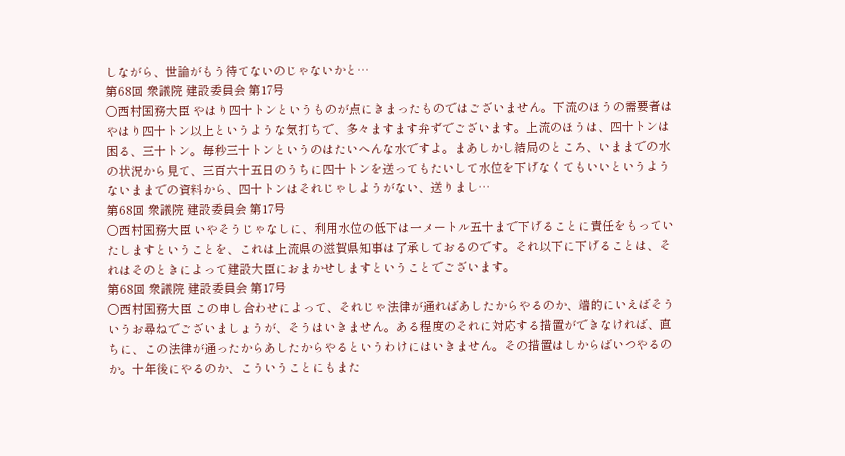しながら、世論がもう待てないのじゃないかと…
第68回 衆議院 建設委員会 第17号
○西村国務大臣 やはり四十トンというものが点にきまったものではございません。下流のほうの需要者はやはり四十トン以上というような気打ちで、多々ますます弁ずでございます。上流のほうは、四十トンは困る、三十トン。毎秒三十トンというのはたいへんな水ですよ。まあしかし結局のところ、いままでの水の状況から見て、三百六十五日のうちに四十トンを送ってもたいして水位を下げなくてもいいというようないままでの資料から、四十トンはそれじゃしようがない、送りまし…
第68回 衆議院 建設委員会 第17号
○西村国務大臣 いやそうじゃなしに、利用水位の低下は一メートル五十まで下げることに責任をもっていたしますということを、これは上流県の滋賀県知事は了承しておるのです。それ以下に下げることは、それはそのときによって建設大臣におまかせしますということでございます。
第68回 衆議院 建設委員会 第17号
○西村国務大臣 この申し合わせによって、それじゃ法律が通ればあしたからやるのか、端的にいえばそういうお尋ねでございましょうが、そうはいきません。ある程度のそれに対応する措置ができなければ、直ちに、この法律が通ったからあしたからやるというわけにはいきません。その措置はしからばいつやるのか。十年後にやるのか、こういうことにもまた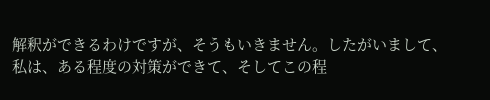解釈ができるわけですが、そうもいきません。したがいまして、私は、ある程度の対策ができて、そしてこの程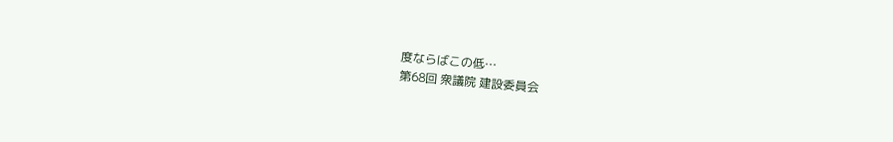度ならばこの低…
第68回 衆議院 建設委員会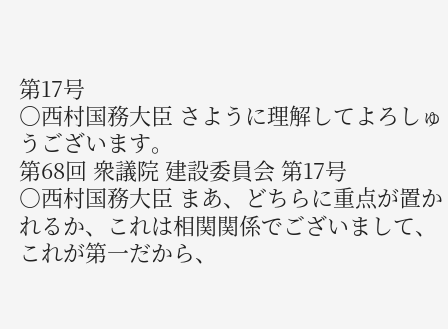第17号
○西村国務大臣 さように理解してよろしゅうございます。
第68回 衆議院 建設委員会 第17号
○西村国務大臣 まあ、どちらに重点が置かれるか、これは相関関係でございまして、これが第一だから、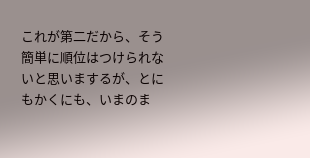これが第二だから、そう簡単に順位はつけられないと思いまするが、とにもかくにも、いまのま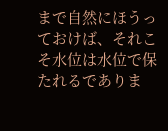まで自然にほうっておけば、それこそ水位は水位で保たれるでありま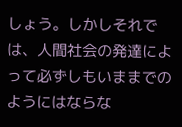しょう。しかしそれでは、人間社会の発達によって必ずしもいままでのようにはならな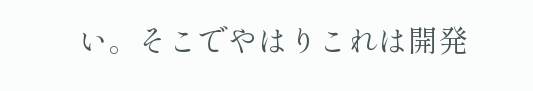い。そこでやはりこれは開発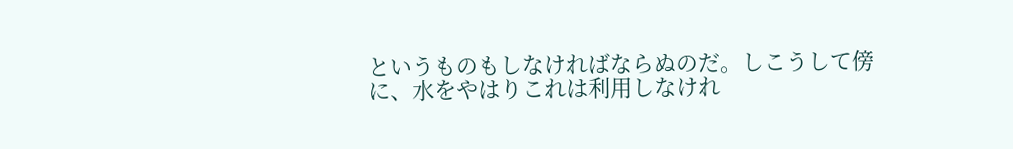というものもしなければならぬのだ。しこうして傍に、水をやはりこれは利用しなけれ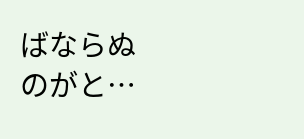ばならぬのがと…